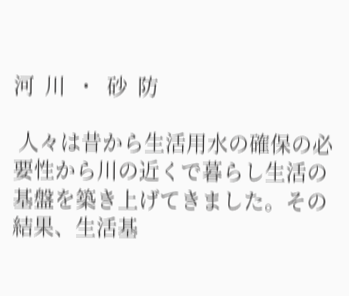河  川  ・  砂  防

 人々は昔から生活用水の確保の必要性から川の近くで暮らし生活の基盤を築き上げてきました。その結果、生活基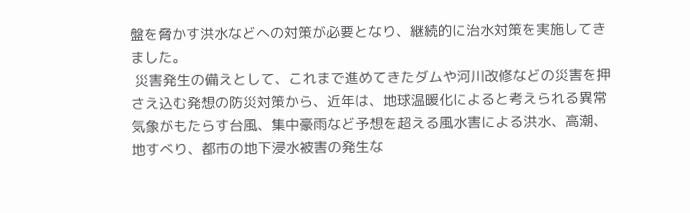盤を脅かす洪水などへの対策が必要となり、継続的に治水対策を実施してきました。
 災害発生の備えとして、これまで進めてきたダムや河川改修などの災害を押さえ込む発想の防災対策から、近年は、地球温暖化によると考えられる異常気象がもたらす台風、集中豪雨など予想を超える風水害による洪水、高潮、地すべり、都市の地下浸水被害の発生な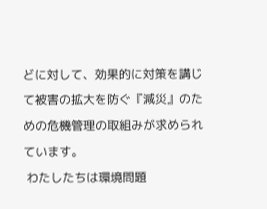どに対して、効果的に対策を講じて被害の拡大を防ぐ『減災』のための危機管理の取組みが求められています。
 わたしたちは環境問題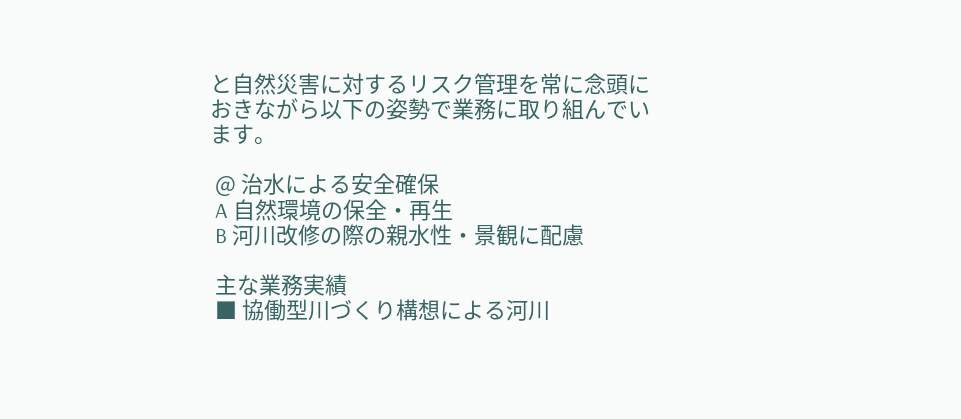と自然災害に対するリスク管理を常に念頭におきながら以下の姿勢で業務に取り組んでいます。

 @ 治水による安全確保
 A 自然環境の保全・再生
 B 河川改修の際の親水性・景観に配慮

 主な業務実績
 ■ 協働型川づくり構想による河川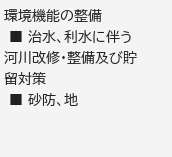環境機能の整備
 ■ 治水、利水に伴う河川改修・整備及び貯留対策
 ■ 砂防、地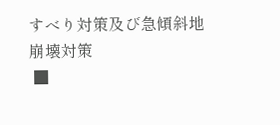すべり対策及び急傾斜地崩壊対策
 ■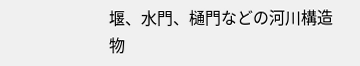堰、水門、樋門などの河川構造物